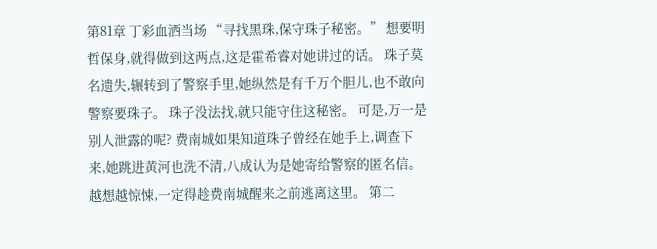第81章 丁彩血洒当场 “寻找黑珠,保守珠子秘密。” 想要明哲保身,就得做到这两点,这是霍希睿对她讲过的话。 珠子莫名遗失,辗转到了警察手里,她纵然是有千万个胆儿,也不敢向警察要珠子。 珠子没法找,就只能守住这秘密。 可是,万一是别人泄露的呢? 费南城如果知道珠子曾经在她手上,调查下来,她跳进黄河也洗不清,八成认为是她寄给警察的匿名信。 越想越惊悚,一定得趁费南城醒来之前逃离这里。 第二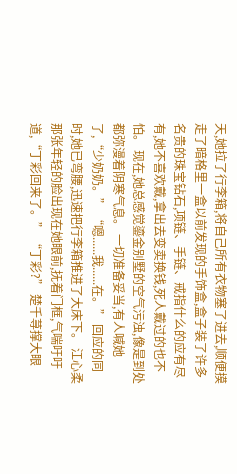天,她拉了行李箱,将自己所有衣物塞了进去,顺便摸走了暗格里一盒以前发现的手饰盒,盒子装了许多名贵的珠宝钻石,项链、手链、戒指什么的应有尽有,她不喜欢戴,拿出去变卖换钱,死人戴过的也不怕。 现在,她总感觉鎏金别墅的空气污浊,像是到处都弥漫着阴寒气息。 一切准备妥当,有人喊她了,“少奶奶。” “嗯......我......在。” 回应的同时,她已弯腰,迅速把行李箱推进了大床下。 江心柔那张年轻的脸出现在她眼前,抚着门框,气喘吁吁道,“丁彩回来了。” “丁彩?” 楚千荨撑大眼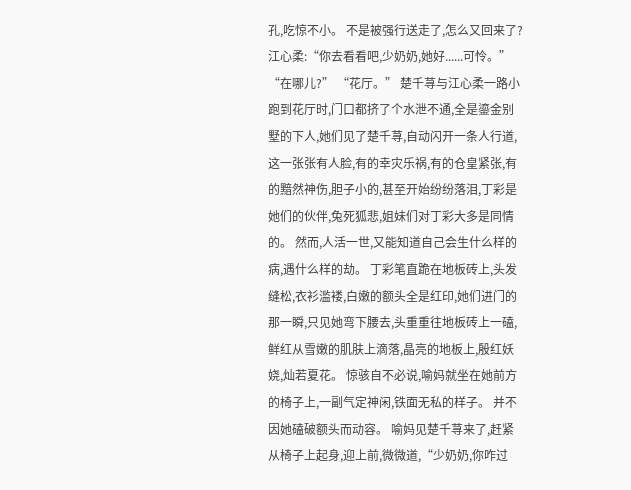孔,吃惊不小。 不是被强行送走了,怎么又回来了? 江心柔:“你去看看吧,少奶奶,她好......可怜。” “在哪儿?” “花厅。” 楚千荨与江心柔一路小跑到花厅时,门口都挤了个水泄不通,全是鎏金别墅的下人,她们见了楚千荨,自动闪开一条人行道,这一张张有人脸,有的幸灾乐祸,有的仓皇紧张,有的黯然神伤,胆子小的,甚至开始纷纷落泪,丁彩是她们的伙伴,兔死狐悲,姐妹们对丁彩大多是同情的。 然而,人活一世,又能知道自己会生什么样的病,遇什么样的劫。 丁彩笔直跪在地板砖上,头发缝松,衣衫滥褛,白嫩的额头全是红印,她们进门的那一瞬,只见她弯下腰去,头重重往地板砖上一磕,鲜红从雪嫩的肌肤上滴落,晶亮的地板上,殷红妖娆,灿若夏花。 惊骇自不必说,喻妈就坐在她前方的椅子上,一副气定神闲,铁面无私的样子。 并不因她磕破额头而动容。 喻妈见楚千荨来了,赶紧从椅子上起身,迎上前,微微道,“少奶奶,你咋过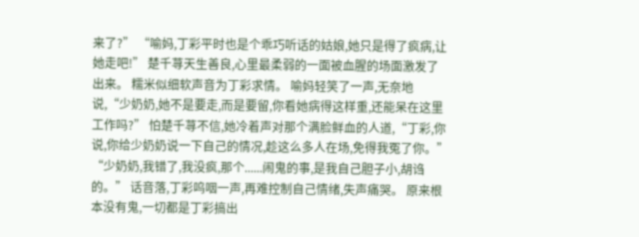来了?” “喻妈,丁彩平时也是个乖巧听话的姑娘,她只是得了疯病,让她走吧!” 楚千荨天生善良,心里最柔弱的一面被血腥的场面激发了出来。 糯米似细软声音为丁彩求情。 喻妈轻笑了一声,无奈地说,“少奶奶,她不是要走,而是要留,你看她病得这样重,还能呆在这里工作吗?” 怕楚千荨不信,她冷着声对那个满脸鲜血的人道,“丁彩,你说,你给少奶奶说一下自己的情况,趁这么多人在场,免得我冤了你。” “少奶奶,我错了,我没疯,那个......闹鬼的事,是我自己胆子小,胡诌的。” 话音落,丁彩呜咽一声,再难控制自己情绪,失声痛哭。 原来根本没有鬼,一切都是丁彩搞出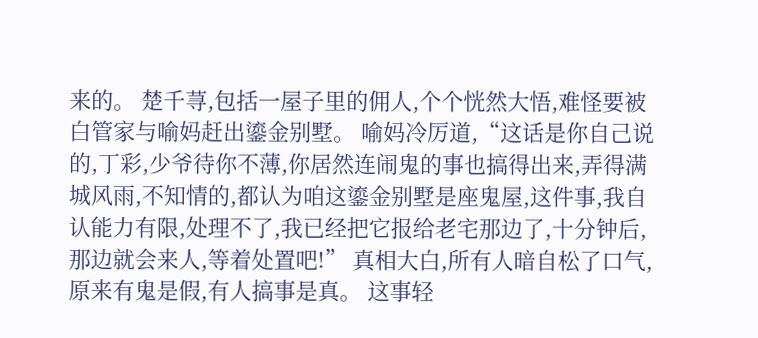来的。 楚千荨,包括一屋子里的佣人,个个恍然大悟,难怪要被白管家与喻妈赶出鎏金别墅。 喻妈冷厉道,“这话是你自己说的,丁彩,少爷待你不薄,你居然连闹鬼的事也搞得出来,弄得满城风雨,不知情的,都认为咱这鎏金别墅是座鬼屋,这件事,我自认能力有限,处理不了,我已经把它报给老宅那边了,十分钟后,那边就会来人,等着处置吧!” 真相大白,所有人暗自松了口气,原来有鬼是假,有人搞事是真。 这事轻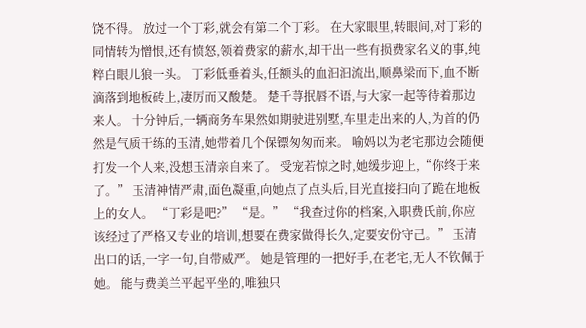饶不得。 放过一个丁彩,就会有第二个丁彩。 在大家眼里,转眼间,对丁彩的同情转为憎恨,还有愤怒,领着费家的薪水,却干出一些有损费家名义的事,纯粹白眼儿狼一头。 丁彩低垂着头,任额头的血汩汩流出,顺鼻梁而下,血不断滴落到地板砖上,凄厉而又酸楚。 楚千荨抿唇不语,与大家一起等待着那边来人。 十分钟后,一辆商务车果然如期驶进别墅,车里走出来的人,为首的仍然是气质干练的玉清,她带着几个保镖匆匆而来。 喻妈以为老宅那边会随便打发一个人来,没想玉清亲自来了。 受宠若惊之时,她缓步迎上,“你终于来了。” 玉清神情严肃,面色凝重,向她点了点头后,目光直接扫向了跪在地板上的女人。 “丁彩是吧?” “是。” “我查过你的档案,入职费氏前,你应该经过了严格又专业的培训,想要在费家做得长久,定要安份守己。” 玉清出口的话,一字一句,自带威严。 她是管理的一把好手,在老宅,无人不钦佩于她。 能与费美兰平起平坐的,唯独只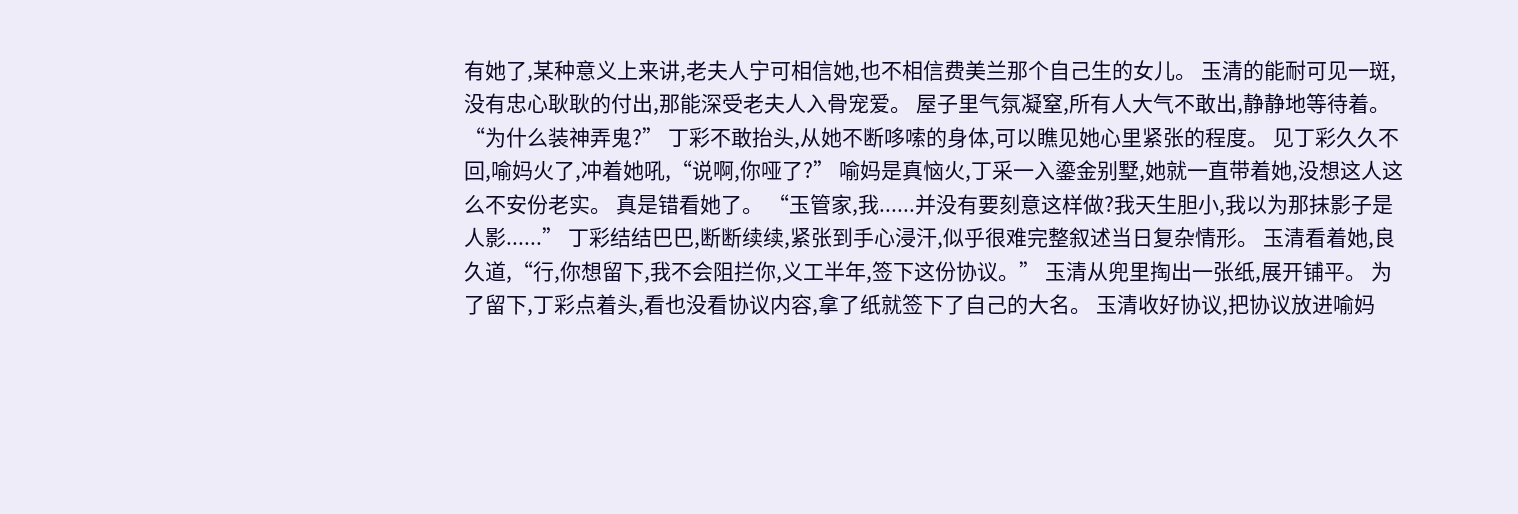有她了,某种意义上来讲,老夫人宁可相信她,也不相信费美兰那个自己生的女儿。 玉清的能耐可见一斑,没有忠心耿耿的付出,那能深受老夫人入骨宠爱。 屋子里气氛凝窒,所有人大气不敢出,静静地等待着。 “为什么装神弄鬼?” 丁彩不敢抬头,从她不断哆嗦的身体,可以瞧见她心里紧张的程度。 见丁彩久久不回,喻妈火了,冲着她吼,“说啊,你哑了?” 喻妈是真恼火,丁采一入鎏金别墅,她就一直带着她,没想这人这么不安份老实。 真是错看她了。 “玉管家,我......并没有要刻意这样做?我天生胆小,我以为那抹影子是人影......” 丁彩结结巴巴,断断续续,紧张到手心浸汗,似乎很难完整叙述当日复杂情形。 玉清看着她,良久道,“行,你想留下,我不会阻拦你,义工半年,签下这份协议。” 玉清从兜里掏出一张纸,展开铺平。 为了留下,丁彩点着头,看也没看协议内容,拿了纸就签下了自己的大名。 玉清收好协议,把协议放进喻妈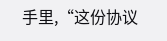手里,“这份协议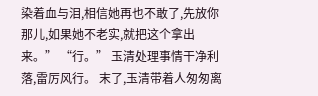染着血与泪,相信她再也不敢了,先放你那儿,如果她不老实,就把这个拿出来。” “行。” 玉清处理事情干净利落,雷厉风行。 末了,玉清带着人匆匆离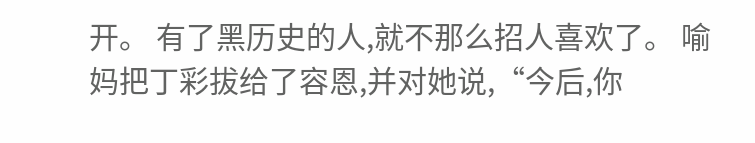开。 有了黑历史的人,就不那么招人喜欢了。 喻妈把丁彩拔给了容恩,并对她说,“今后,你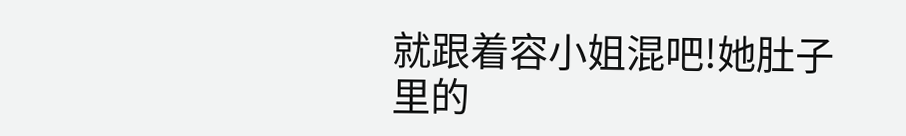就跟着容小姐混吧!她肚子里的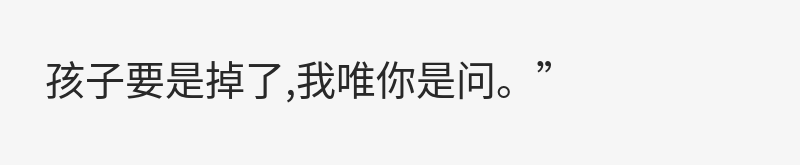孩子要是掉了,我唯你是问。”